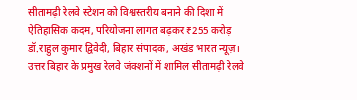सीतामढ़ी रेलवे स्टेशन को विश्वस्तरीय बनाने की दिशा में ऐतिहासिक कदम, परियोजना लागत बढ़कर ₹255 करोड़
डॉ.राहुल कुमार द्विवेदी, बिहार संपादक, अखंड भारत न्यूज़।
उत्तर बिहार के प्रमुख रेलवे जंक्शनों में शामिल सीतामढ़ी रेलवे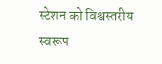स्टेशन को विश्वस्तरीय स्वरूप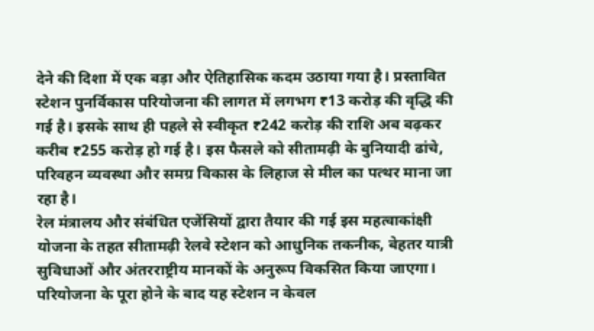देने की दिशा में एक बड़ा और ऐतिहासिक कदम उठाया गया है। प्रस्तावित स्टेशन पुनर्विकास परियोजना की लागत में लगभग ₹13 करोड़ की वृद्धि की गई है। इसके साथ ही पहले से स्वीकृत ₹242 करोड़ की राशि अब बढ़कर करीब ₹255 करोड़ हो गई है। इस फैसले को सीतामढ़ी के बुनियादी ढांचे, परिवहन व्यवस्था और समग्र विकास के लिहाज से मील का पत्थर माना जा रहा है।
रेल मंत्रालय और संबंधित एजेंसियों द्वारा तैयार की गई इस महत्वाकांक्षी योजना के तहत सीतामढ़ी रेलवे स्टेशन को आधुनिक तकनीक, बेहतर यात्री सुविधाओं और अंतरराष्ट्रीय मानकों के अनुरूप विकसित किया जाएगा। परियोजना के पूरा होने के बाद यह स्टेशन न केवल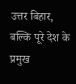उत्तर बिहार, बल्कि पूरे देश के प्रमुख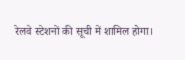रेलवे स्टेशनों की सूची में शामिल होगा।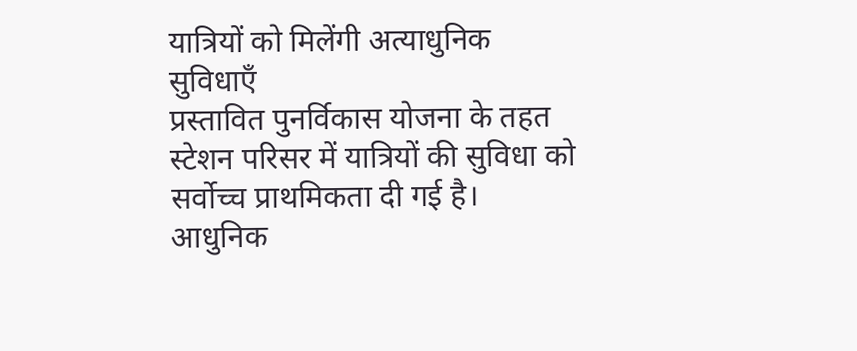यात्रियों को मिलेंगी अत्याधुनिक सुविधाएँ
प्रस्तावित पुनर्विकास योजना के तहत स्टेशन परिसर में यात्रियों की सुविधा को सर्वोच्च प्राथमिकता दी गई है। आधुनिक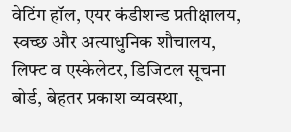वेटिंग हॉल, एयर कंडीशन्ड प्रतीक्षालय, स्वच्छ और अत्याधुनिक शौचालय, लिफ्ट व एस्केलेटर, डिजिटल सूचना बोर्ड, बेहतर प्रकाश व्यवस्था,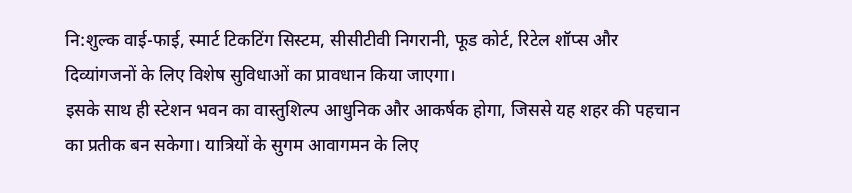नि:शुल्क वाई-फाई, स्मार्ट टिकटिंग सिस्टम, सीसीटीवी निगरानी, फूड कोर्ट, रिटेल शॉप्स और दिव्यांगजनों के लिए विशेष सुविधाओं का प्रावधान किया जाएगा।
इसके साथ ही स्टेशन भवन का वास्तुशिल्प आधुनिक और आकर्षक होगा, जिससे यह शहर की पहचान का प्रतीक बन सकेगा। यात्रियों के सुगम आवागमन के लिए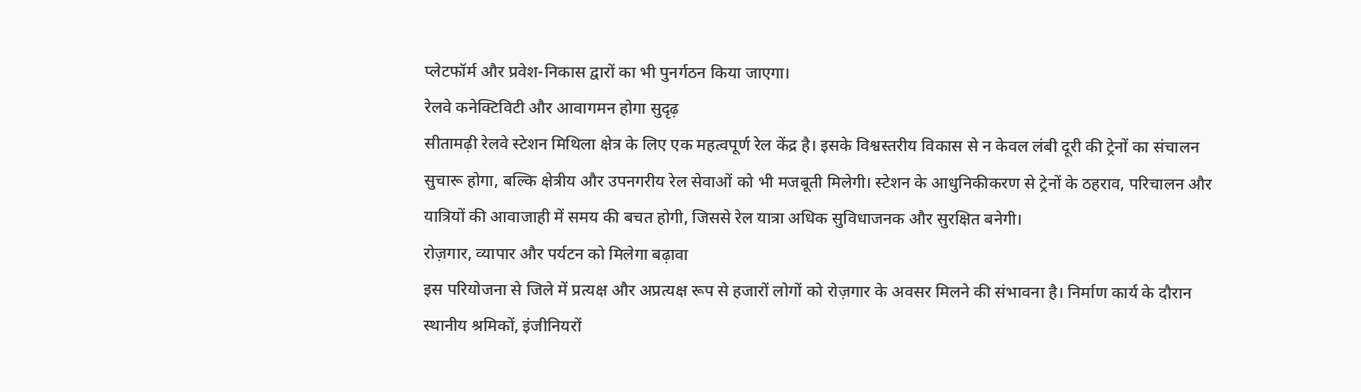प्लेटफॉर्म और प्रवेश-निकास द्वारों का भी पुनर्गठन किया जाएगा।
रेलवे कनेक्टिविटी और आवागमन होगा सुदृढ़
सीतामढ़ी रेलवे स्टेशन मिथिला क्षेत्र के लिए एक महत्वपूर्ण रेल केंद्र है। इसके विश्वस्तरीय विकास से न केवल लंबी दूरी की ट्रेनों का संचालन सुचारू होगा, बल्कि क्षेत्रीय और उपनगरीय रेल सेवाओं को भी मजबूती मिलेगी। स्टेशन के आधुनिकीकरण से ट्रेनों के ठहराव, परिचालन और यात्रियों की आवाजाही में समय की बचत होगी, जिससे रेल यात्रा अधिक सुविधाजनक और सुरक्षित बनेगी।
रोज़गार, व्यापार और पर्यटन को मिलेगा बढ़ावा
इस परियोजना से जिले में प्रत्यक्ष और अप्रत्यक्ष रूप से हजारों लोगों को रोज़गार के अवसर मिलने की संभावना है। निर्माण कार्य के दौरान स्थानीय श्रमिकों, इंजीनियरों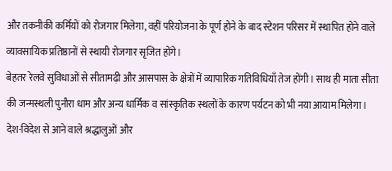और तकनीकी कर्मियों को रोजगार मिलेगा, वहीं परियोजना के पूर्ण होने के बाद स्टेशन परिसर में स्थापित होने वाले व्यावसायिक प्रतिष्ठानों से स्थायी रोजगार सृजित होंगे।
बेहतर रेलवे सुविधाओं से सीतामढ़ी और आसपास के क्षेत्रों में व्यापारिक गतिविधियाँ तेज होंगी। साथ ही माता सीता की जन्मस्थली पुनौरा धाम और अन्य धार्मिक व सांस्कृतिक स्थलों के कारण पर्यटन को भी नया आयाम मिलेगा। देश-विदेश से आने वाले श्रद्धालुओं और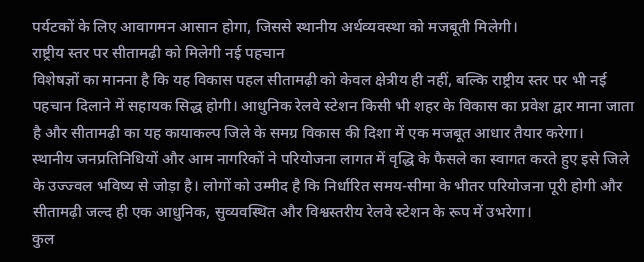पर्यटकों के लिए आवागमन आसान होगा, जिससे स्थानीय अर्थव्यवस्था को मजबूती मिलेगी।
राष्ट्रीय स्तर पर सीतामढ़ी को मिलेगी नई पहचान
विशेषज्ञों का मानना है कि यह विकास पहल सीतामढ़ी को केवल क्षेत्रीय ही नहीं, बल्कि राष्ट्रीय स्तर पर भी नई पहचान दिलाने में सहायक सिद्ध होगी। आधुनिक रेलवे स्टेशन किसी भी शहर के विकास का प्रवेश द्वार माना जाता है और सीतामढ़ी का यह कायाकल्प जिले के समग्र विकास की दिशा में एक मजबूत आधार तैयार करेगा।
स्थानीय जनप्रतिनिधियों और आम नागरिकों ने परियोजना लागत में वृद्धि के फैसले का स्वागत करते हुए इसे जिले के उज्ज्वल भविष्य से जोड़ा है। लोगों को उम्मीद है कि निर्धारित समय-सीमा के भीतर परियोजना पूरी होगी और सीतामढ़ी जल्द ही एक आधुनिक, सुव्यवस्थित और विश्वस्तरीय रेलवे स्टेशन के रूप में उभरेगा।
कुल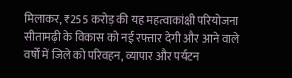मिलाकर, ₹255 करोड़ की यह महत्वाकांक्षी परियोजना सीतामढ़ी के विकास को नई रफ्तार देगी और आने वाले वर्षों में जिले को परिवहन, व्यापार और पर्यटन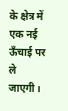के क्षेत्र में एक नई ऊँचाई पर ले जाएगी।